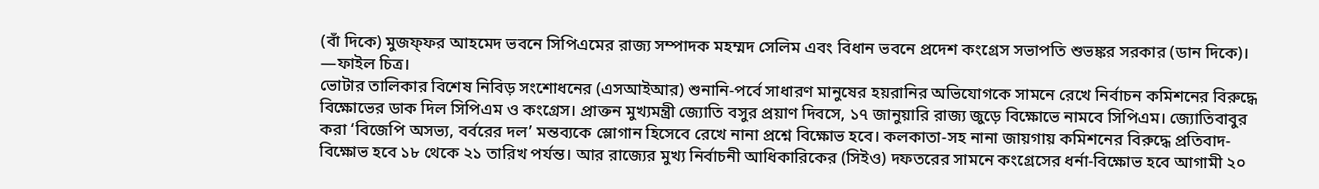(বাঁ দিকে) মুজফ্ফর আহমেদ ভবনে সিপিএমের রাজ্য সম্পাদক মহম্মদ সেলিম এবং বিধান ভবনে প্রদেশ কংগ্রেস সভাপতি শুভঙ্কর সরকার (ডান দিকে)। —ফাইল চিত্র।
ভোটার তালিকার বিশেষ নিবিড় সংশোধনের (এসআইআর) শুনানি-পর্বে সাধারণ মানুষের হয়রানির অভিযোগকে সামনে রেখে নির্বাচন কমিশনের বিরুদ্ধে বিক্ষোভের ডাক দিল সিপিএম ও কংগ্রেস। প্রাক্তন মুখ্যমন্ত্রী জ্যোতি বসুর প্রয়াণ দিবসে, ১৭ জানুয়ারি রাজ্য জুড়ে বিক্ষোভে নামবে সিপিএম। জ্যোতিবাবুর করা ‘বিজেপি অসভ্য, বর্বরের দল’ মন্তব্যকে স্লোগান হিসেবে রেখে নানা প্রশ্নে বিক্ষোভ হবে। কলকাতা-সহ নানা জায়গায় কমিশনের বিরুদ্ধে প্রতিবাদ-বিক্ষোভ হবে ১৮ থেকে ২১ তারিখ পর্যন্ত। আর রাজ্যের মুখ্য নির্বাচনী আধিকারিকের (সিইও) দফতরের সামনে কংগ্রেসের ধর্না-বিক্ষোভ হবে আগামী ২০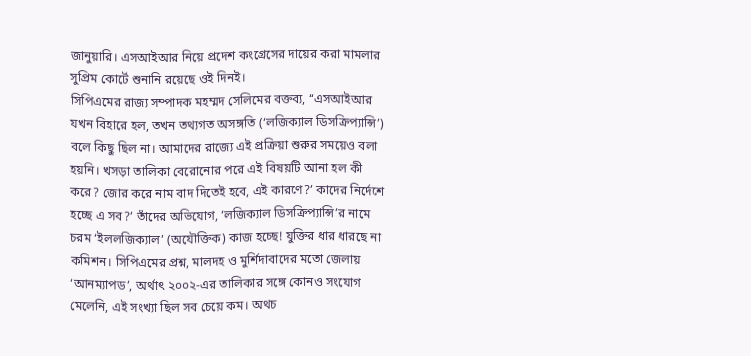জানুয়ারি। এসআইআর নিয়ে প্রদেশ কংগ্রেসের দায়ের করা মামলার সুপ্রিম কোর্টে শুনানি রয়েছে ওই দিনই।
সিপিএমের রাজ্য সম্পাদক মহম্মদ সেলিমের বক্তব্য, ‘‘এসআইআর যখন বিহারে হল, তখন তথ্যগত অসঙ্গতি (‘লজিক্যাল ডিসক্রিপ্যান্সি’) বলে কিছু ছিল না। আমাদের রাজ্যে এই প্রক্রিয়া শুরুর সময়েও বলা হয়নি। খসড়া তালিকা বেরোনোর পরে এই বিষয়টি আনা হল কী করে? জোর করে নাম বাদ দিতেই হবে, এই কারণে?’ কাদের নির্দেশে হচ্ছে এ সব?’ তাঁদের অভিযোগ, ‘লজিক্যাল ডিসক্রিপ্যান্সি’র নামে চরম ‘ইললজিক্যাল’ (অযৌক্তিক) কাজ হচ্ছে! যুক্তির ধার ধারছে না কমিশন। সিপিএমের প্রশ্ন, মালদহ ও মুর্শিদাবাদের মতো জেলায় ‘আনম্যাপড’, অর্থাৎ ২০০২-এর তালিকার সঙ্গে কোনও সংযোগ মেলেনি, এই সংখ্যা ছিল সব চেয়ে কম। অথচ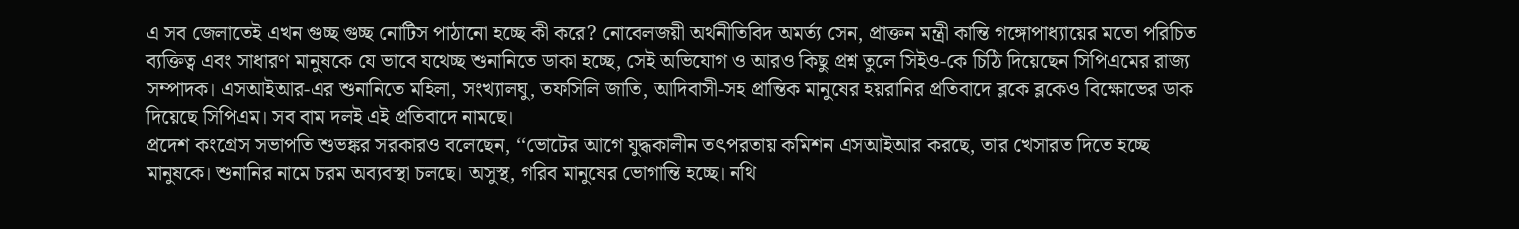এ সব জেলাতেই এখন গুচ্ছ গুচ্ছ নোটিস পাঠানো হচ্ছে কী করে? নোবেলজয়ী অর্থনীতিবিদ অমর্ত্য সেন, প্রাক্তন মন্ত্রী কান্তি গঙ্গোপাধ্যায়ের মতো পরিচিত ব্যক্তিত্ব এবং সাধারণ মানুষকে যে ভাবে যথেচ্ছ শুনানিতে ডাকা হচ্ছে, সেই অভিযোগ ও আরও কিছু প্রশ্ন তুলে সিইও-কে চিঠি দিয়েছেন সিপিএমের রাজ্য সম্পাদক। এসআইআর-এর শুনানিতে মহিলা, সংখ্যালঘু, তফসিলি জাতি, আদিবাসী-সহ প্রান্তিক মানুষের হয়রানির প্রতিবাদে ব্লকে ব্লকেও বিক্ষোভের ডাক দিয়েছে সিপিএম। সব বাম দলই এই প্রতিবাদে নামছে।
প্রদেশ কংগ্রেস সভাপতি শুভঙ্কর সরকারও বলেছেন, ‘‘ভোটের আগে যুদ্ধকালীন তৎপরতায় কমিশন এসআইআর করছে, তার খেসারত দিতে হচ্ছে মানুষকে। শুনানির নামে চরম অব্যবস্থা চলছে। অসুস্থ, গরিব মানুষের ভোগান্তি হচ্ছে। নথি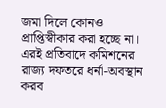জমা দিলে কোনও প্রাপ্তিস্বীকার করা হচ্ছে না। এরই প্রতিবাদে কমিশনের রাজ্য দফতরে ধর্না-অবস্থান করব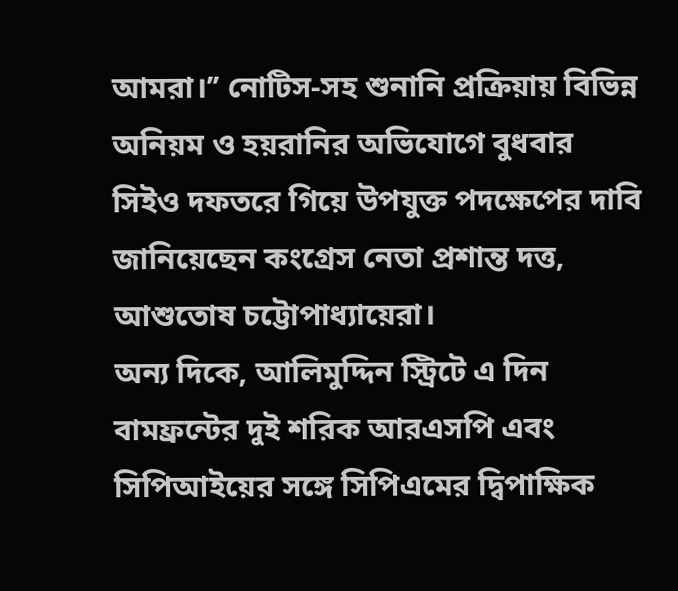আমরা।’’ নোটিস-সহ শুনানি প্রক্রিয়ায় বিভিন্ন অনিয়ম ও হয়রানির অভিযোগে বুধবার সিইও দফতরে গিয়ে উপযুক্ত পদক্ষেপের দাবি জানিয়েছেন কংগ্রেস নেতা প্রশান্ত দত্ত, আশুতোষ চট্টোপাধ্যায়েরা।
অন্য দিকে, আলিমুদ্দিন স্ট্রিটে এ দিন বামফ্রন্টের দুই শরিক আরএসপি এবং সিপিআইয়ের সঙ্গে সিপিএমের দ্বিপাক্ষিক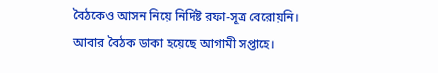বৈঠকেও আসন নিয়ে নির্দিষ্ট রফা-সূত্র বেরোয়নি। আবার বৈঠক ডাকা হয়েছে আগামী সপ্তাহে।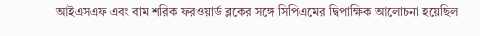আইএসএফ এবং বাম শরিক ফরওয়ার্ড ব্লকের সঙ্গে সিপিএমের দ্বিপাক্ষিক আলোচনা হয়েছিল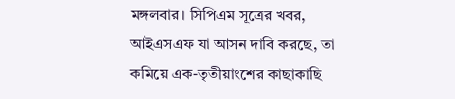মঙ্গলবার। সিপিএম সূত্রের খবর, আইএসএফ যা আসন দাবি করছে, তা কমিয়ে এক-তৃতীয়াংশের কাছাকাছি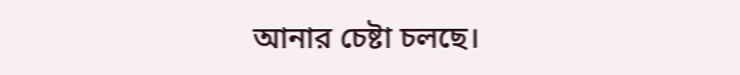আনার চেষ্টা চলছে।